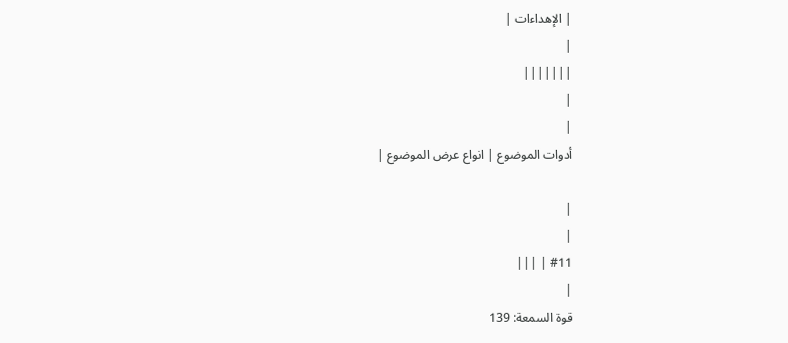| الإهداءات |
|
|||||||
|
|
أدوات الموضوع | انواع عرض الموضوع |

|
|
#11 | |||
|
قوة السمعة: 139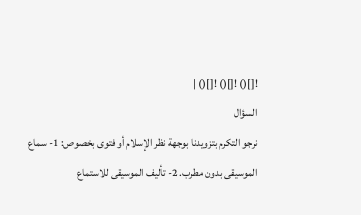![]() ![]() ![]() |
السؤال
نرجو التكرم بتزويدنا بوجهة نظر الإسلام أو فتوى بخصوص: 1- سماع الموسيقى بدون مطرب. 2- تأليف الموسيقى للاستماع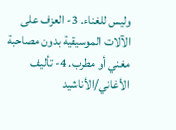وليس للغناء. 3- العزف على الآلات الموسيقية بدون مصاحبة مغني أو مطرب. 4- تأليف الأغاني/الأناشيد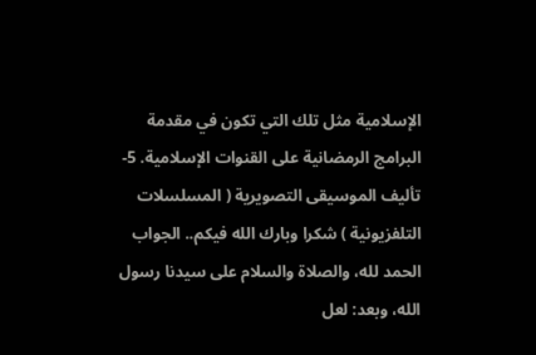الإسلامية مثل تلك التي تكون في مقدمة البرامج الرمضانية على القنوات الإسلامية. 5- تأليف الموسيقى التصويرية ( المسلسلات التلفزيونية ) شكرا وبارك الله فيكم.. الجواب الحمد لله، والصلاة والسلام على سيدنا رسول الله، وبعد: لعل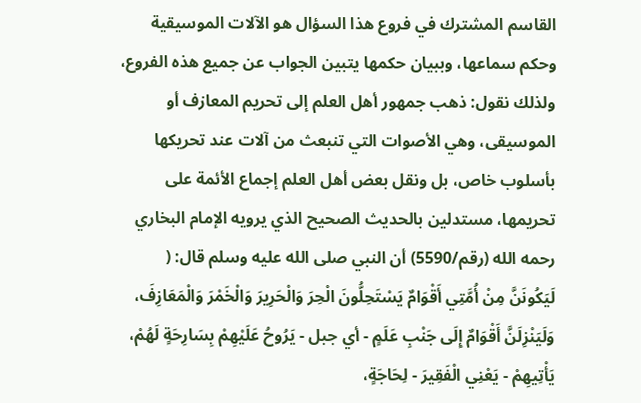القاسم المشترك في فروع هذا السؤال هو الآلات الموسيقية وحكم سماعها، وببيان حكمها يتبين الجواب عن جميع هذه الفروع، ولذلك نقول: ذهب جمهور أهل العلم إلى تحريم المعازف أو الموسيقى، وهي الأصوات التي تنبعث من آلات عند تحريكها بأسلوب خاص، بل ونقل بعض أهل العلم إجماع الأئمة على تحريمها، مستدلين بالحديث الصحيح الذي يرويه الإمام البخاري رحمه الله (رقم/5590) أن النبي صلى الله عليه وسلم قال: ( لَيَكُونَنَّ مِنْ أُمَّتِي أَقْوَامٌ يَسْتَحِلُّونَ الْحِرَ وَالْحَرِيرَ وَالْخَمْرَ وَالْمَعَازِفَ، وَلَيَنْزِلَنَّ أَقْوَامٌ إِلَى جَنْبِ عَلَمٍ - أي جبل - يَرُوحُ عَلَيْهِمْ بِسَارِحَةٍ لَهُمْ، يَأْتِيهِمْ - يَعْنِي الْفَقِيرَ - لِحَاجَةٍ،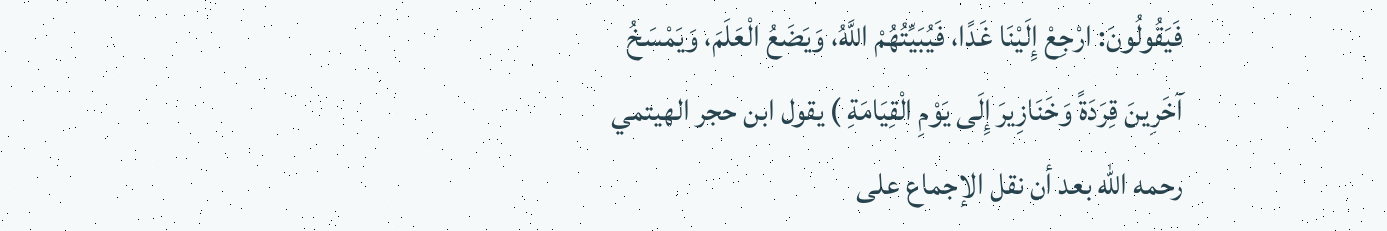فَيَقُولُونَ: ارْجِعْ إِلَيْنَا غَدًا، فَيُبَيِّتُهُمْ اللَّهُ، وَيَضَعُ الْعَلَمَ، وَيَمْسَخُ آخَرِينَ قِرَدَةً وَخَنَازِيرَ إِلَى يَوْمِ الْقِيَامَةِ ) يقول ابن حجر الهيتمي رحمه الله بعد أن نقل الإجماع على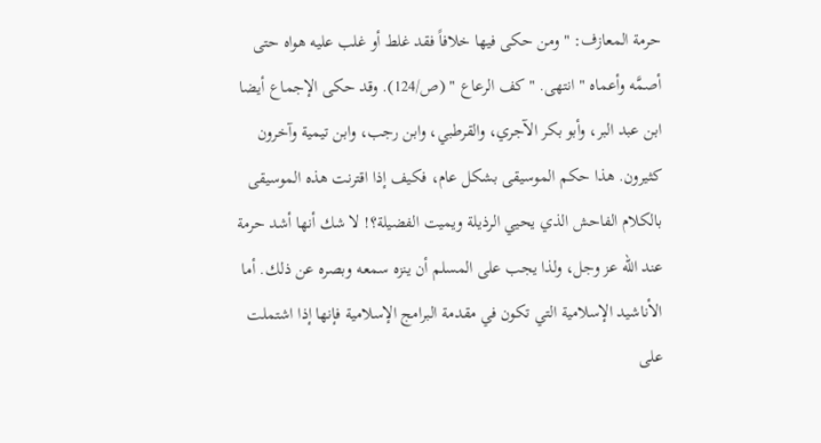حرمة المعازف: " ومن حكى فيها خلافاً فقد غلط أو غلب عليه هواه حتى أصمَّه وأعماه " انتهى. " كف الرعاع " (ص/124). وقد حكى الإجماع أيضا ابن عبد البر، وأبو بكر الآجري، والقرطبي، وابن رجب، وابن تيمية وآخرون كثيرون. هذا حكم الموسيقى بشكل عام، فكيف إذا اقترنت هذه الموسيقى بالكلام الفاحش الذي يحيي الرذيلة ويميت الفضيلة؟! لا شك أنها أشد حرمة عند الله عز وجل، ولذا يجب على المسلم أن ينزه سمعه وبصره عن ذلك. أما الأناشيد الإسلامية التي تكون في مقدمة البرامج الإسلامية فإنها إذا اشتملت على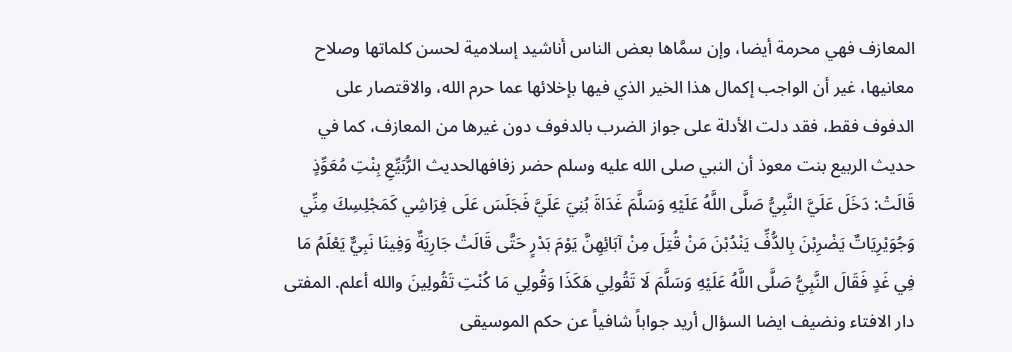المعازف فهي محرمة أيضا، وإن سمَّاها بعض الناس أناشيد إسلامية لحسن كلماتها وصلاح معانيها، غير أن الواجب إكمال هذا الخير الذي فيها بإخلائها عما حرم الله، والاقتصار على الدفوف فقط، فقد دلت الأدلة على جواز الضرب بالدفوف دون غيرها من المعازف، كما في حديث الربيع بنت معوذ أن النبي صلى الله عليه وسلم حضر زفافهالحديث الرُّبَيِّعِ بِنْتِ مُعَوِّذٍ قَالَتْ: دَخَلَ عَلَيَّ النَّبِيُّ صَلَّى اللَّهُ عَلَيْهِ وَسَلَّمَ غَدَاةَ بُنِيَ عَلَيَّ فَجَلَسَ عَلَى فِرَاشِي كَمَجْلِسِكَ مِنِّي وَجُوَيْرِيَاتٌ يَضْرِبْنَ بِالدُّفِّ يَنْدُبْنَ مَنْ قُتِلَ مِنْ آبَائِهِنَّ يَوْمَ بَدْرٍ حَتَّى قَالَتْ جَارِيَةٌ وَفِينَا نَبِيٌّ يَعْلَمُ مَا فِي غَدٍ فَقَالَ النَّبِيُّ صَلَّى اللَّهُ عَلَيْهِ وَسَلَّمَ لَا تَقُولِي هَكَذَا وَقُولِي مَا كُنْتِ تَقُولِينَ والله أعلم. المفتى دار الافتاء ونضيف ايضا السؤال أريد جواباً شافياً عن حكم الموسيقى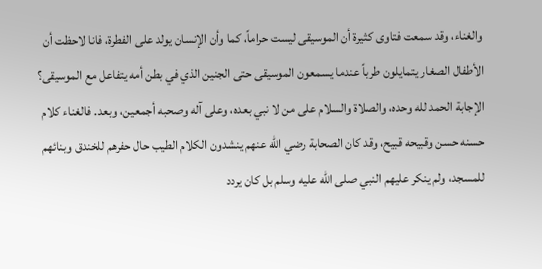والغناء، وقد سمعت فتاوى كثيرة أن الموسيقى ليست حراماً، كما وأن الإنسان يولد على الفطرة، فانا لاحظت أن الأطفال الصغار يتمايلون طرباً عندما يسمعون الموسيقى حتى الجنين الذي في بطن أمه يتفاعل مع الموسيقى؟ الإجابة الحمد لله وحده، والصلاة والسلام على من لا نبي بعده، وعلى آله وصحبه أجمعين، وبعد. فالغناء كلام حسنه حسن وقبيحه قبيح، وقد كان الصحابة رضي الله عنهم ينشدون الكلام الطيب حال حفرهم للخندق وبنائهم للمسجد، ولم ينكر عليهم النبي صلى الله عليه وسلم بل كان يردد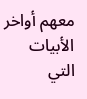معهم أواخر الأبيات التي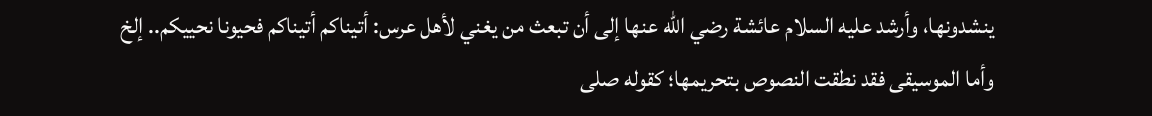ينشدونها، وأرشد عليه السلام عائشة رضي الله عنها إلى أن تبعث من يغني لأهل عرس: أتيناكم أتيناكم فحيونا نحييكم.. إلخ وأما الموسيقى فقد نطقت النصوص بتحريمها؛ كقوله صلى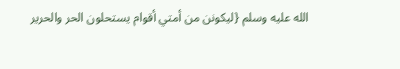الله عليه وسلم {ليكونن من أمتي أقوام يستحلون الحر والحرير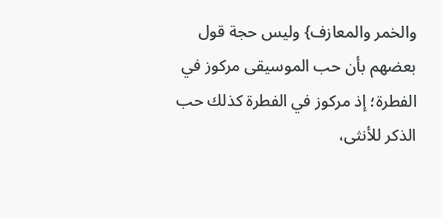والخمر والمعازف} وليس حجة قول بعضهم بأن حب الموسيقى مركوز في الفطرة؛ إذ مركوز في الفطرة كذلك حب الذكر للأنثى،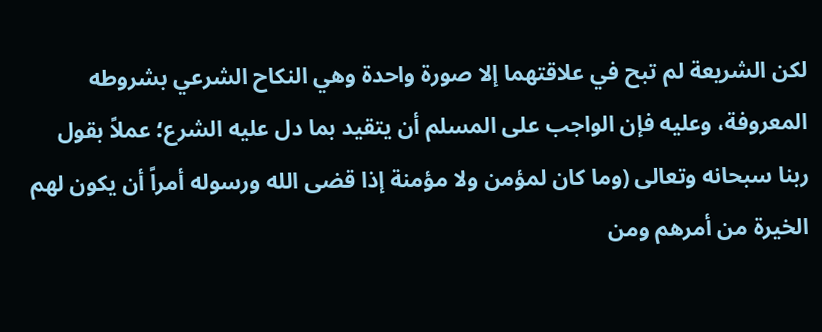لكن الشريعة لم تبح في علاقتهما إلا صورة واحدة وهي النكاح الشرعي بشروطه المعروفة، وعليه فإن الواجب على المسلم أن يتقيد بما دل عليه الشرع؛ عملاً بقول ربنا سبحانه وتعالى (وما كان لمؤمن ولا مؤمنة إذا قضى الله ورسوله أمراً أن يكون لهم الخيرة من أمرهم ومن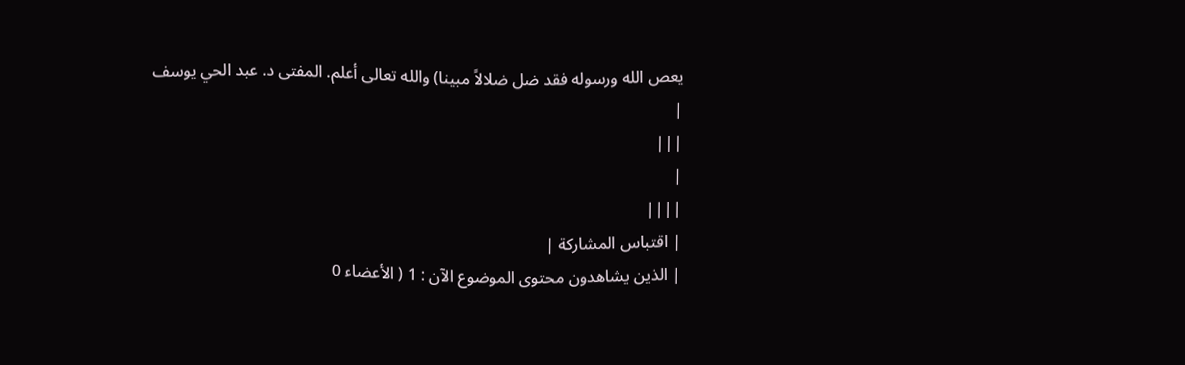يعص الله ورسوله فقد ضل ضلالاً مبينا) والله تعالى أعلم. المفتى د. عبد الحي يوسف
|
|||
|
||||
| اقتباس المشاركة |
| الذين يشاهدون محتوى الموضوع الآن : 1 ( الأعضاء 0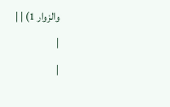والزوار 1) | |
|
|